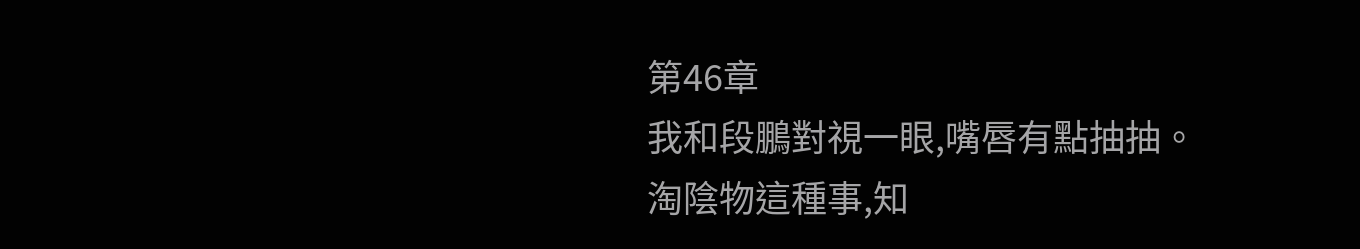第46章
我和段鵬對視一眼,嘴唇有點抽抽。
淘陰物這種事,知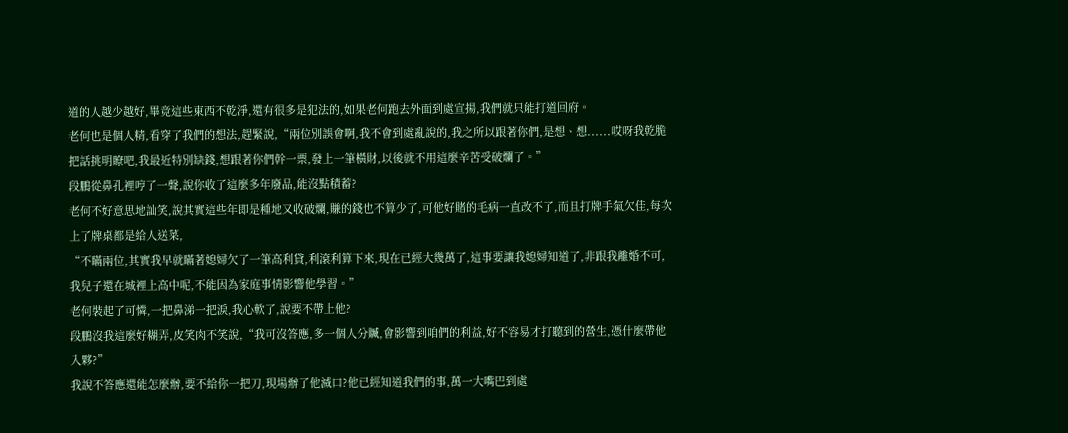道的人越少越好,畢竟這些東西不乾淨,還有很多是犯法的,如果老何跑去外面到處宣揚,我們就只能打道回府。
老何也是個人精,看穿了我們的想法,趕緊說,“兩位別誤會啊,我不會到處亂說的,我之所以跟著你們,是想、想......哎呀我乾脆把話挑明瞭吧,我最近特別缺錢,想跟著你們幹一票,發上一筆橫財,以後就不用這麼辛苦受破爛了。”
段鵬從鼻孔裡哼了一聲,說你收了這麼多年廢品,能沒點積蓄?
老何不好意思地訕笑,說其實這些年即是種地又收破爛,賺的錢也不算少了,可他好賭的毛病一直改不了,而且打牌手氣欠佳,每次上了牌桌都是給人送菜,
“不瞞兩位,其實我早就瞞著媳婦欠了一筆高利貸,利滾利算下來,現在已經大幾萬了,這事要讓我媳婦知道了,非跟我離婚不可,我兒子還在城裡上高中呢,不能因為家庭事情影響他學習。”
老何裝起了可憐,一把鼻涕一把淚,我心軟了,說要不帶上他?
段鵬沒我這麼好糊弄,皮笑肉不笑說,“我可沒答應,多一個人分贓,會影響到咱們的利益,好不容易才打聽到的營生,憑什麼帶他入夥?”
我說不答應還能怎麼辦,要不給你一把刀,現場辦了他滅口?他已經知道我們的事,萬一大嘴巴到處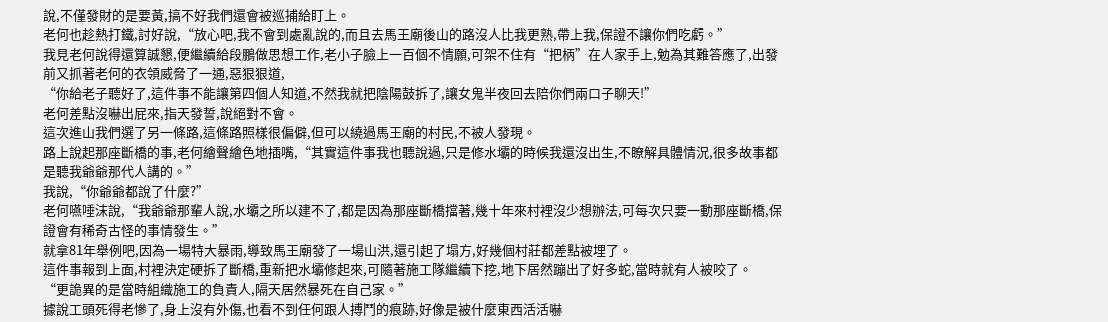說,不僅發財的是要黃,搞不好我們還會被巡捕給盯上。
老何也趁熱打鐵,討好說,“放心吧,我不會到處亂說的,而且去馬王廟後山的路沒人比我更熟,帶上我,保證不讓你們吃虧。”
我見老何說得還算誠懇,便繼續給段鵬做思想工作,老小子臉上一百個不情願,可架不住有“把柄”在人家手上,勉為其難答應了,出發前又抓著老何的衣領威脅了一通,惡狠狠道,
“你給老子聽好了,這件事不能讓第四個人知道,不然我就把陰陽鼓拆了,讓女鬼半夜回去陪你們兩口子聊天!”
老何差點沒嚇出屁來,指天發誓,說絕對不會。
這次進山我們選了另一條路,這條路照樣很偏僻,但可以繞過馬王廟的村民,不被人發現。
路上說起那座斷橋的事,老何繪聲繪色地插嘴,“其實這件事我也聽說過,只是修水壩的時候我還沒出生,不瞭解具體情況,很多故事都是聽我爺爺那代人講的。”
我說,“你爺爺都說了什麼?”
老何嚥唾沫說,“我爺爺那輩人說,水壩之所以建不了,都是因為那座斷橋擋著,幾十年來村裡沒少想辦法,可每次只要一動那座斷橋,保證會有稀奇古怪的事情發生。”
就拿81年舉例吧,因為一場特大暴雨,導致馬王廟發了一場山洪,還引起了塌方,好幾個村莊都差點被埋了。
這件事報到上面,村裡決定硬拆了斷橋,重新把水壩修起來,可隨著施工隊繼續下挖,地下居然蹦出了好多蛇,當時就有人被咬了。
“更詭異的是當時組織施工的負責人,隔天居然暴死在自己家。”
據說工頭死得老慘了,身上沒有外傷,也看不到任何跟人搏鬥的痕跡,好像是被什麼東西活活嚇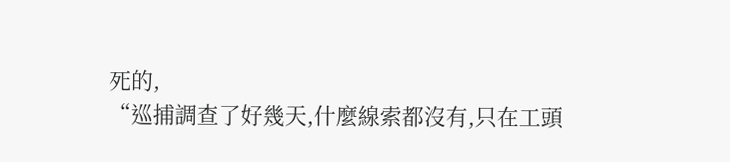死的,
“巡捕調查了好幾天,什麼線索都沒有,只在工頭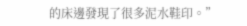的床邊發現了很多泥水鞋印。”